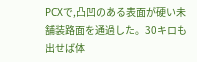PCXで,凸凹のある表面が硬い未舗装路面を通過した。30キロも出せば体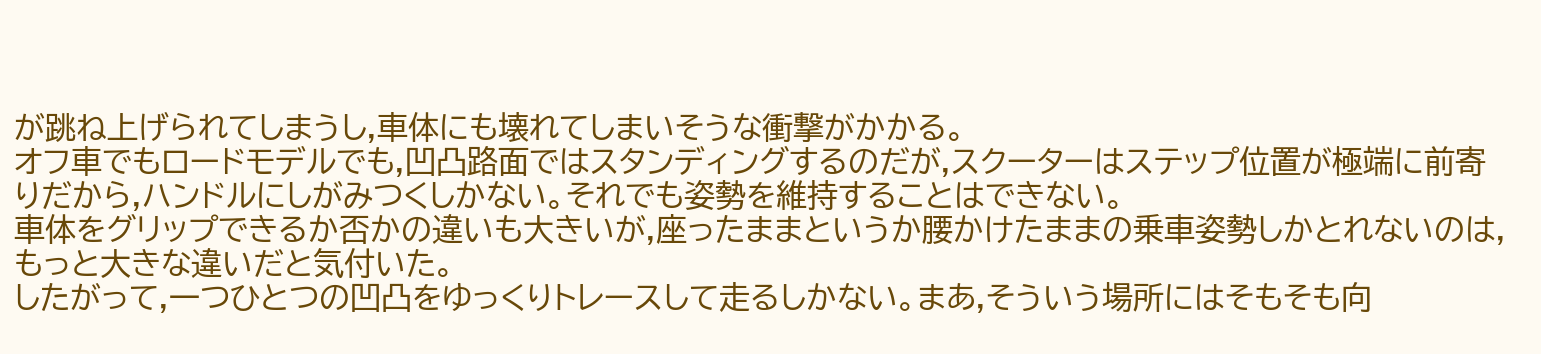が跳ね上げられてしまうし,車体にも壊れてしまいそうな衝撃がかかる。
オフ車でもロードモデルでも,凹凸路面ではスタンディングするのだが,スクーターはステップ位置が極端に前寄りだから,ハンドルにしがみつくしかない。それでも姿勢を維持することはできない。
車体をグリップできるか否かの違いも大きいが,座ったままというか腰かけたままの乗車姿勢しかとれないのは,もっと大きな違いだと気付いた。
したがって,一つひとつの凹凸をゆっくりトレースして走るしかない。まあ,そういう場所にはそもそも向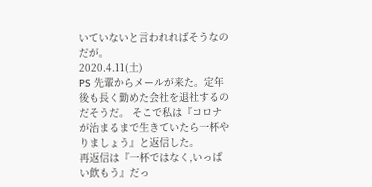いていないと言われればそうなのだが。
2020.4.11(土)
PS 先輩からメールが来た。定年後も長く勤めた会社を退社するのだそうだ。 そこで私は『コロナが治まるまで生きていたら一杯やりましょう』と返信した。
再返信は『一杯ではなく,いっぱい飲もう』だっ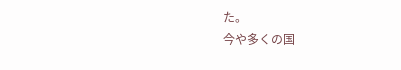た。
今や多くの国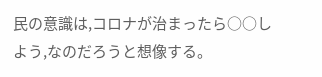民の意識は,コロナが治まったら○○しよう,なのだろうと想像する。